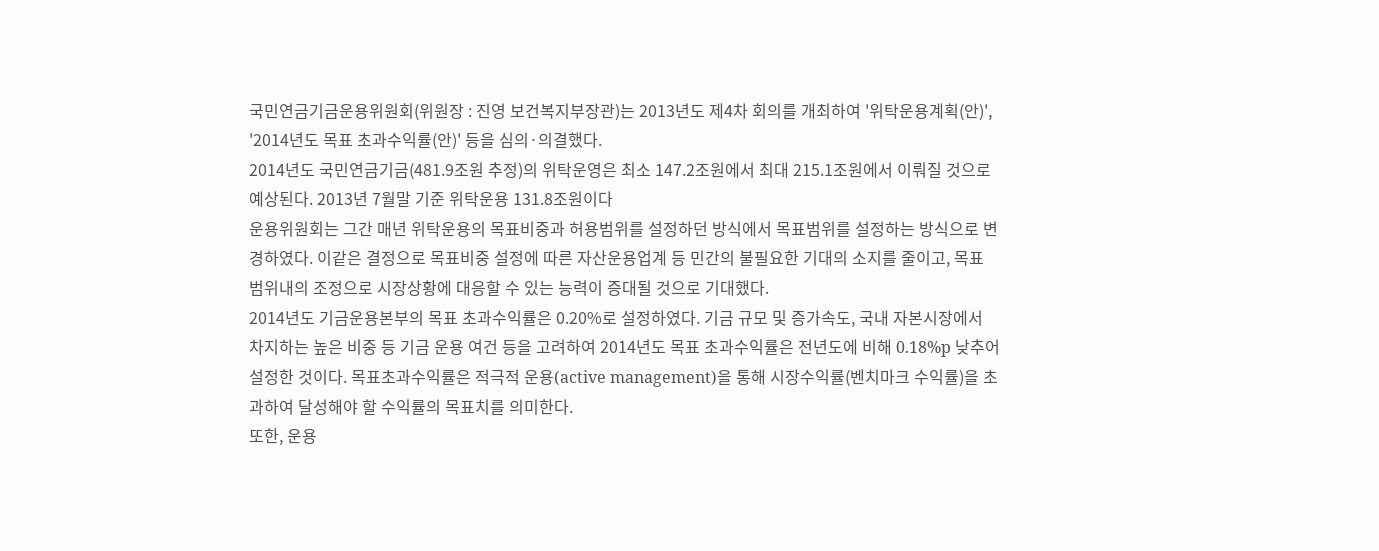국민연금기금운용위원회(위원장 : 진영 보건복지부장관)는 2013년도 제4차 회의를 개최하여 '위탁운용계획(안)', '2014년도 목표 초과수익률(안)' 등을 심의·의결했다.
2014년도 국민연금기금(481.9조원 추정)의 위탁운영은 최소 147.2조원에서 최대 215.1조원에서 이뤄질 것으로 예상된다. 2013년 7월말 기준 위탁운용 131.8조원이다
운용위원회는 그간 매년 위탁운용의 목표비중과 허용범위를 설정하던 방식에서 목표범위를 설정하는 방식으로 변경하였다. 이같은 결정으로 목표비중 설정에 따른 자산운용업계 등 민간의 불필요한 기대의 소지를 줄이고, 목표 범위내의 조정으로 시장상황에 대응할 수 있는 능력이 증대될 것으로 기대했다.
2014년도 기금운용본부의 목표 초과수익률은 0.20%로 설정하였다. 기금 규모 및 증가속도, 국내 자본시장에서 차지하는 높은 비중 등 기금 운용 여건 등을 고려하여 2014년도 목표 초과수익률은 전년도에 비해 0.18%p 낮추어 설정한 것이다. 목표초과수익률은 적극적 운용(active management)을 통해 시장수익률(벤치마크 수익률)을 초과하여 달성해야 할 수익률의 목표치를 의미한다.
또한, 운용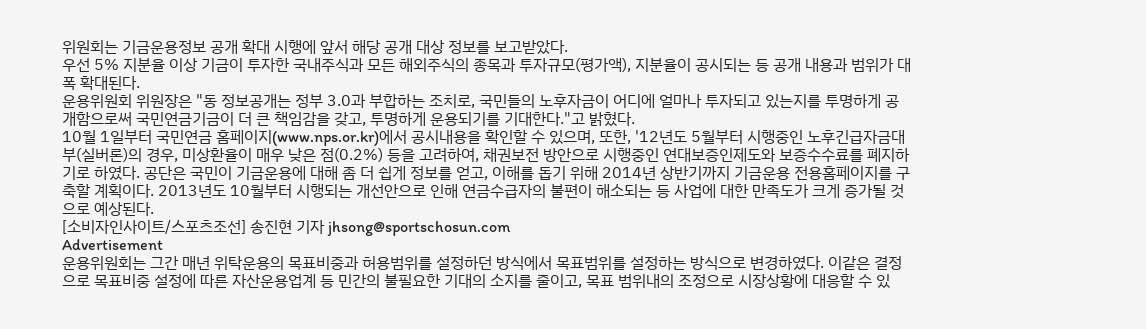위원회는 기금운용정보 공개 확대 시행에 앞서 해당 공개 대상 정보를 보고받았다.
우선 5% 지분율 이상 기금이 투자한 국내주식과 모든 해외주식의 종목과 투자규모(평가액), 지분율이 공시되는 등 공개 내용과 범위가 대폭 확대된다.
운용위원회 위원장은 "동 정보공개는 정부 3.0과 부합하는 조치로, 국민들의 노후자금이 어디에 얼마나 투자되고 있는지를 투명하게 공개함으로써 국민연금기금이 더 큰 책임감을 갖고, 투명하게 운용되기를 기대한다."고 밝혔다.
10월 1일부터 국민연금 홈페이지(www.nps.or.kr)에서 공시내용을 확인할 수 있으며, 또한, '12년도 5월부터 시행중인 노후긴급자금대부(실버론)의 경우, 미상환율이 매우 낮은 점(0.2%) 등을 고려하여, 채권보전 방안으로 시행중인 연대보증인제도와 보증수수료를 폐지하기로 하였다. 공단은 국민이 기금운용에 대해 좀 더 쉽게 정보를 얻고, 이해를 돕기 위해 2014년 상반기까지 기금운용 전용홈페이지를 구축할 계획이다. 2013년도 10월부터 시행되는 개선안으로 인해 연금수급자의 불편이 해소되는 등 사업에 대한 만족도가 크게 증가될 것으로 예상된다.
[소비자인사이트/스포츠조선] 송진현 기자 jhsong@sportschosun.com
Advertisement
운용위원회는 그간 매년 위탁운용의 목표비중과 허용범위를 설정하던 방식에서 목표범위를 설정하는 방식으로 변경하였다. 이같은 결정으로 목표비중 설정에 따른 자산운용업계 등 민간의 불필요한 기대의 소지를 줄이고, 목표 범위내의 조정으로 시장상황에 대응할 수 있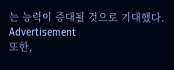는 능력이 증대될 것으로 기대했다.
Advertisement
또한,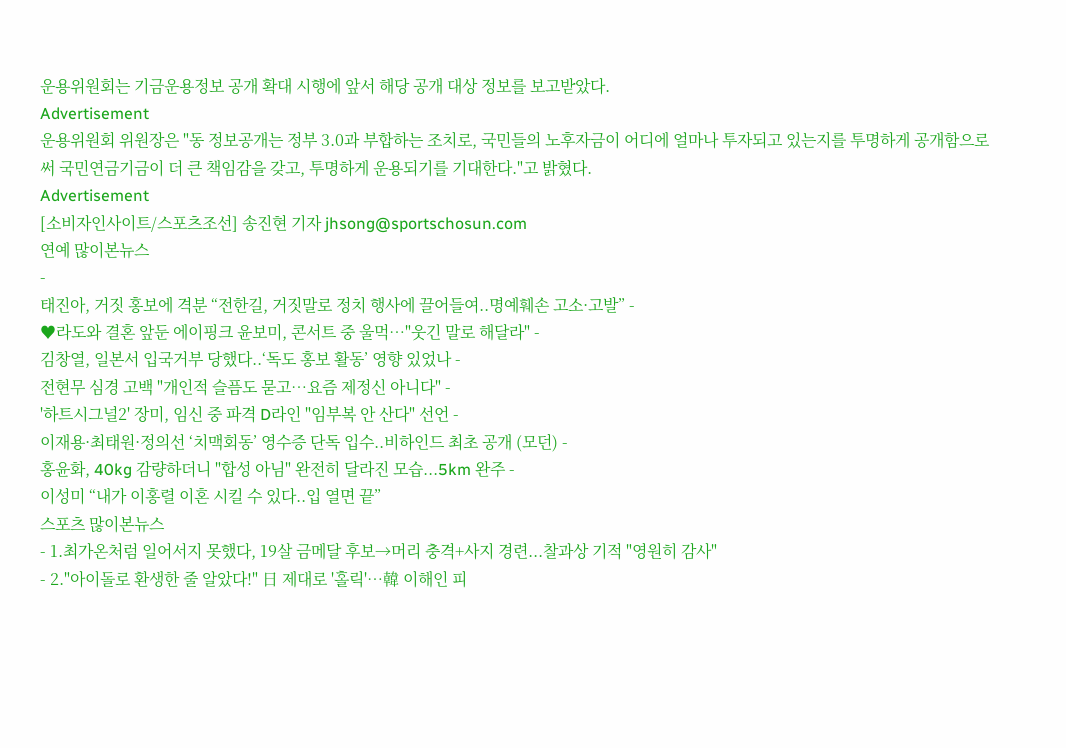운용위원회는 기금운용정보 공개 확대 시행에 앞서 해당 공개 대상 정보를 보고받았다.
Advertisement
운용위원회 위원장은 "동 정보공개는 정부 3.0과 부합하는 조치로, 국민들의 노후자금이 어디에 얼마나 투자되고 있는지를 투명하게 공개함으로써 국민연금기금이 더 큰 책임감을 갖고, 투명하게 운용되기를 기대한다."고 밝혔다.
Advertisement
[소비자인사이트/스포츠조선] 송진현 기자 jhsong@sportschosun.com
연예 많이본뉴스
-
태진아, 거짓 홍보에 격분 “전한길, 거짓말로 정치 행사에 끌어들여..명예훼손 고소·고발” -
♥라도와 결혼 앞둔 에이핑크 윤보미, 콘서트 중 울먹…"웃긴 말로 해달라" -
김창열, 일본서 입국거부 당했다..‘독도 홍보 활동’ 영향 있었나 -
전현무 심경 고백 "개인적 슬픔도 묻고…요즘 제정신 아니다" -
'하트시그널2' 장미, 임신 중 파격 D라인 "임부복 안 산다" 선언 -
이재용·최태원·정의선 ‘치맥회동’ 영수증 단독 입수..비하인드 최초 공개 (모던) -
홍윤화, 40kg 감량하더니 "합성 아님" 완전히 달라진 모습...5km 완주 -
이성미 “내가 이홍렬 이혼 시킬 수 있다..입 열면 끝”
스포츠 많이본뉴스
- 1.최가온처럼 일어서지 못했다, 19살 금메달 후보→머리 충격+사지 경련...찰과상 기적 "영원히 감사"
- 2."아이돌로 환생한 줄 알았다!" 日 제대로 '홀릭'…韓 이해인 피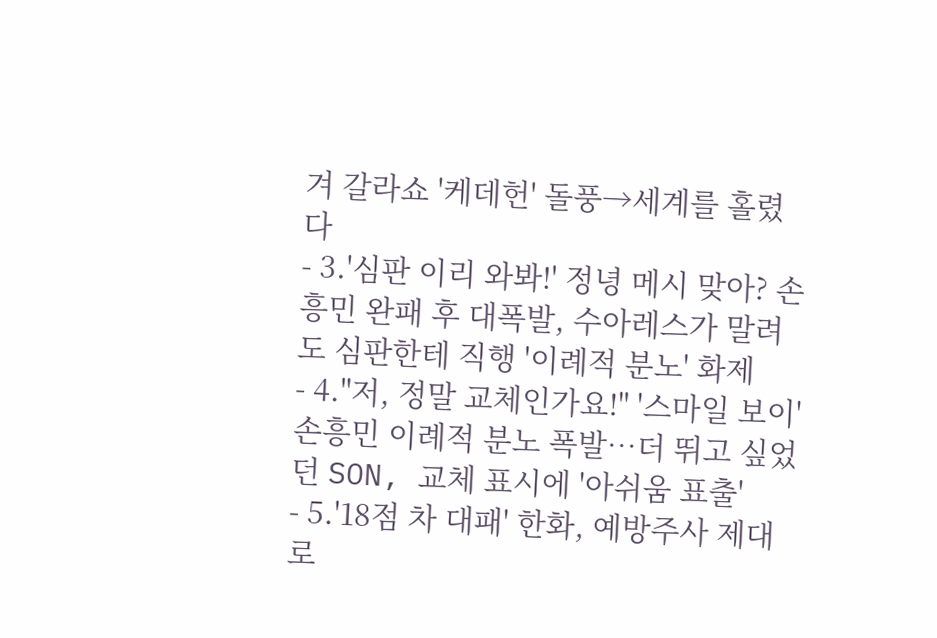겨 갈라쇼 '케데헌' 돌풍→세계를 홀렸다
- 3.'심판 이리 와봐!' 정녕 메시 맞아? 손흥민 완패 후 대폭발, 수아레스가 말려도 심판한테 직행 '이례적 분노' 화제
- 4."저, 정말 교체인가요!" '스마일 보이' 손흥민 이례적 분노 폭발…더 뛰고 싶었던 SON, 교체 표시에 '아쉬움 표출'
- 5.'18점 차 대패' 한화, 예방주사 제대로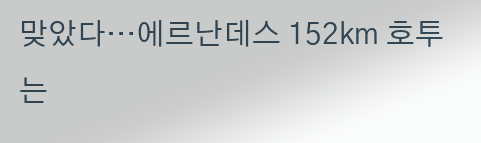맞았다…에르난데스 152㎞ 호투는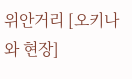위안거리 [오키나와 현장]